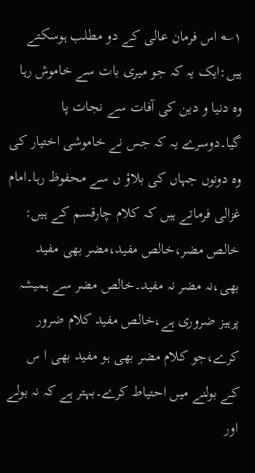۱؎ اس فرمان عالی کے دو مطلب ہوسکتے ہیں:ایک یہ کہ جو میری بات سے خاموش رہا وہ دنیا و دین کی آفات سے نجات پا گیا۔دوسرے یہ کہ جس نے خاموشی اختیار کی وہ دونوں جہاں کی بلاؤ ں سے محفوظ رہا۔امام غزالی فرماتے ہیں کہ کلام چارقسم کے ہیں: خالص مضر،خالص مفید،مضر بھی مفید بھی،نہ مضر نہ مفید۔خالص مضر سے ہمیشہ پرہیز ضروری ہے،خالص مفید کلام ضرور کرے،جو کلام مضر بھی ہو مفید بھی ا س کے بولنے میں احتیاط کرے۔بہتر ہے کہ نہ بولے اور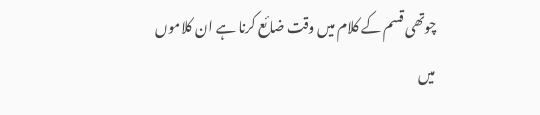چوتھی قسم کے کلام میں وقت ضائع کرنا ہے ان کلاموں میں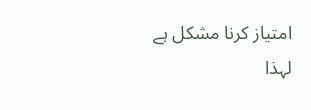امتیاز کرنا مشکل ہے لہذا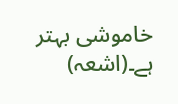خاموشی بہتر ہے۔(اشعہ)